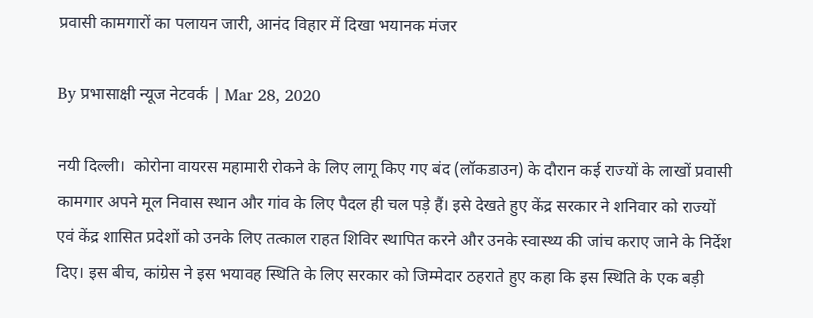प्रवासी कामगारों का पलायन जारी, आनंद विहार में दिखा भयानक मंजर

By प्रभासाक्षी न्यूज नेटवर्क | Mar 28, 2020

नयी दिल्ली।  कोरोना वायरस महामारी रोकने के लिए लागू किए गए बंद (लॉकडाउन) के दौरान कई राज्यों के लाखों प्रवासी कामगार अपने मूल निवास स्थान और गांव के लिए पैदल ही चल पड़े हैं। इसे देखते हुए केंद्र सरकार ने शनिवार को राज्यों एवं केंद्र शासित प्रदेशों को उनके लिए तत्काल राहत शिविर स्थापित करने और उनके स्वास्थ्य की जांच कराए जाने के निर्देश दिए। इस बीच, कांग्रेस ने इस भयावह स्थिति के लिए सरकार को जिम्मेदार ठहराते हुए कहा कि इस स्थिति के एक बड़ी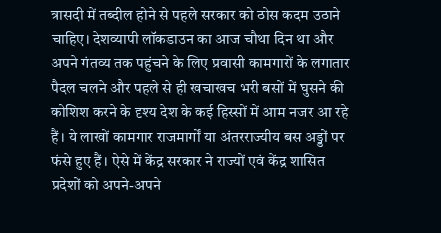त्रासदी में तब्दील होने से पहले सरकार को ठोस कदम उठाने चाहिए। देशव्यापी लॉकडाउन का आज चौथा दिन था और अपने गंतव्य तक पहुंचने के लिए प्रवासी कामगारों के लगातार पैदल चलने और पहले से ही खचाखच भरी बसों में घुसने की कोशिश करने के दृश्य देश के कई हिस्सों में आम नजर आ रहे हैं। ये लाखों कामगार राजमार्गों या अंतरराज्यीय बस अड्डों पर फंसे हुए हैं। ऐसे में केंद्र सरकार ने राज्यों एवं केंद्र शासित प्रदेशों को अपने-अपने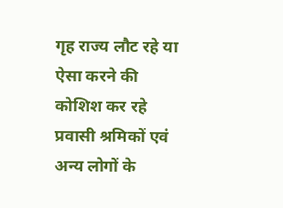गृह राज्य लौट रहे या ऐसा करने की कोशिश कर रहे प्रवासी श्रमिकों एवं अन्य लोगों के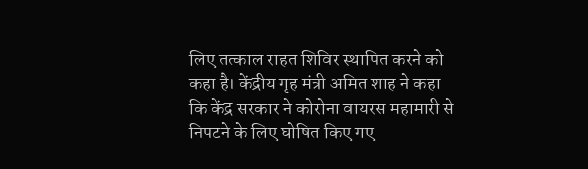लिए तत्काल राहत शिविर स्थापित करने को कहा है। केंद्रीय गृह मंत्री अमित शाह ने कहा कि केंद्र सरकार ने कोरोना वायरस महामारी से निपटने के लिए घोषित किए गए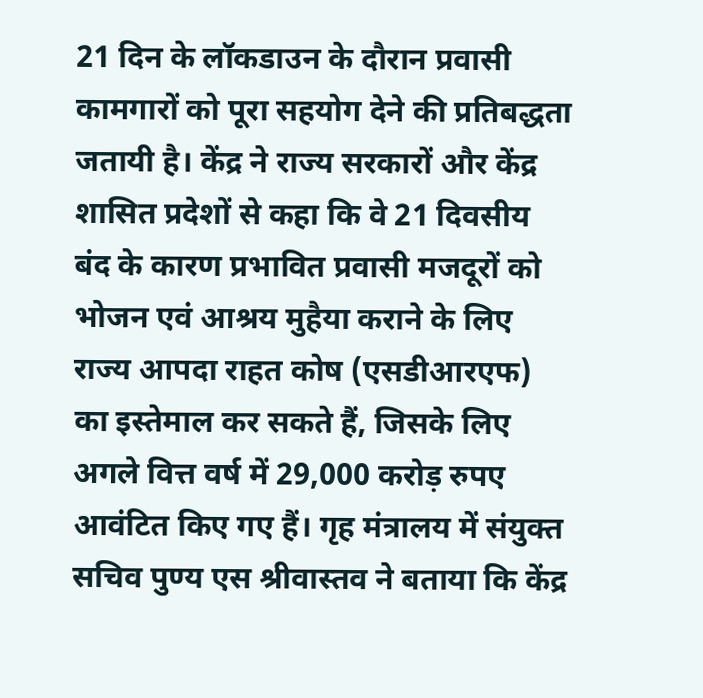21 दिन के लॉकडाउन के दौरान प्रवासी कामगारों को पूरा सहयोग देने की प्रतिबद्धता जतायी है। केंद्र ने राज्य सरकारों और केंद्र शासित प्रदेशों से कहा कि वे 21 दिवसीय बंद के कारण प्रभावित प्रवासी मजदूरों को भोजन एवं आश्रय मुहैया कराने के लिए राज्य आपदा राहत कोष (एसडीआरएफ) का इस्तेमाल कर सकते हैं, जिसके लिए अगले वित्त वर्ष में 29,000 करोड़ रुपए आवंटित किए गए हैं। गृह मंत्रालय में संयुक्त सचिव पुण्य एस श्रीवास्तव ने बताया कि केंद्र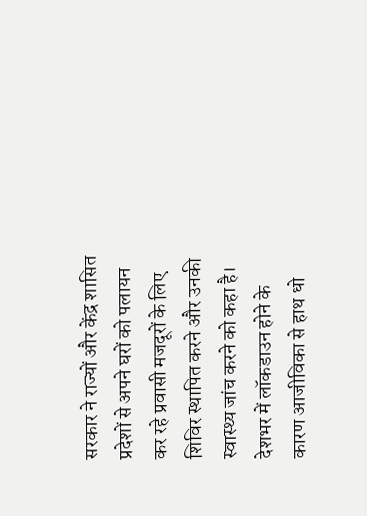सरकार ने राज्यों और केंद्र शासित प्रदेशों से अपने घरों को पलायन कर रहे प्रवासी मजदूरों के लिए शिविर स्थापित करने और उनकी स्वास्थ्य जांच करने को कहा है। देशभर में लॉकडाउन होने के कारण आजीविका से हाथ धो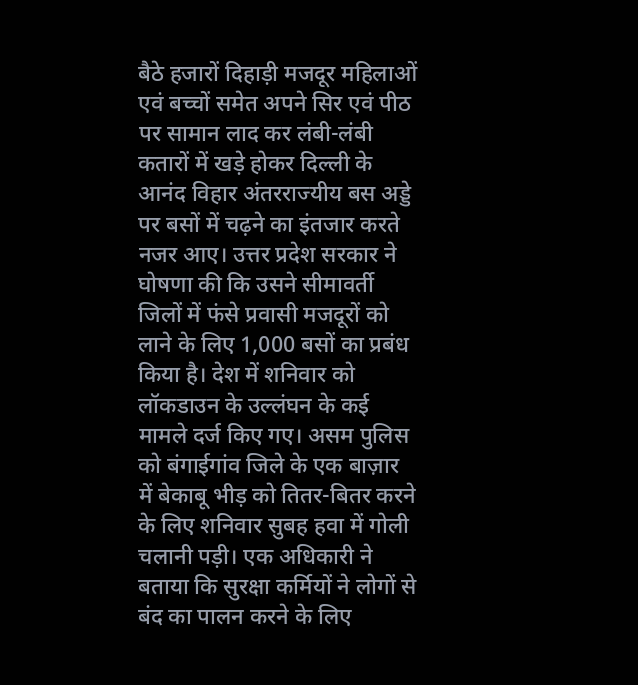बैठे हजारों दिहाड़ी मजदूर महिलाओं एवं बच्चों समेत अपने सिर एवं पीठ पर सामान लाद कर लंबी-लंबी कतारों में खड़े होकर दिल्ली के आनंद विहार अंतरराज्यीय बस अड्डे पर बसों में चढ़ने का इंतजार करते नजर आए। उत्तर प्रदेश सरकार ने घोषणा की कि उसने सीमावर्ती जिलों में फंसे प्रवासी मजदूरों को लाने के लिए 1,000 बसों का प्रबंध किया है। देश में शनिवार को लॉकडाउन के उल्लंघन के कई मामले दर्ज किए गए। असम पुलिस को बंगाईगांव जिले के एक बाज़ार में बेकाबू भीड़ को तितर-बितर करने के लिए शनिवार सुबह हवा में गोली चलानी पड़ी। एक अधिकारी ने बताया कि सुरक्षा कर्मियों ने लोगों से बंद का पालन करने के लिए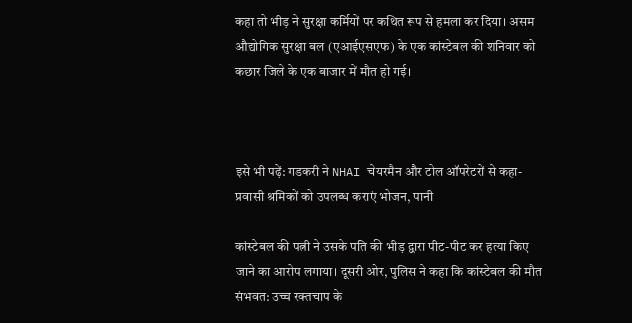कहा तो भीड़ ने सुरक्षा कर्मियों पर कथित रूप से हमला कर दिया। असम औद्योगिक सुरक्षा बल (एआईएसएफ) के एक कांस्टेबल की शनिवार को कछार जिले के एक बाजार में मौत हो गई।



इसे भी पढ़ें: गडकरी ने NHAI चेयरमैन और टोल ऑपरेटरों से कहा- प्रवासी श्रमिकों को उपलब्ध कराएं भोजन, पानी

कांस्टेबल की पत्नी ने उसके पति की भीड़ द्वारा पीट-पीट कर हत्या किए जाने का आरोप लगाया। दूसरी ओर, पुलिस ने कहा कि कांस्टेबल की मौत संभवत: उच्च रक्तचाप के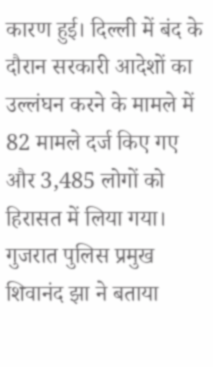कारण हुई। दिल्ली में बंद के दौरान सरकारी आदेशों का उल्लंघन करने के मामले में 82 मामले दर्ज किए गए और 3,485 लोगों को हिरासत में लिया गया। गुजरात पुलिस प्रमुख शिवानंद झा ने बताया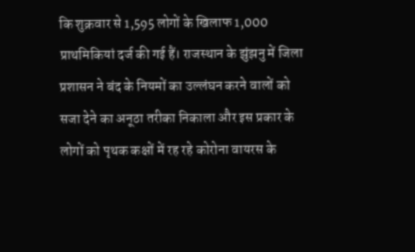कि शुक्रवार से 1,595 लोगों के खिलाफ 1,000 प्राथमिकियां दर्ज की गई हैं। राजस्थान के झुंझनु में जिला प्रशासन ने बंद के नियमों का उल्लंघन करने वालों को सजा देने का अनूठा तरीका निकाला और इस प्रकार के लोगों को पृथक कक्षों में रह रहे कोरोना वायरस के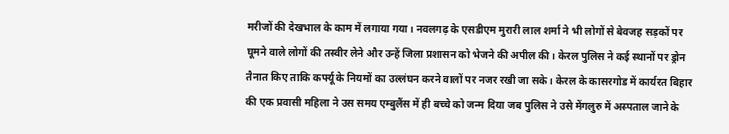मरीजों की देखभाल के काम में लगाया गया। नवलगढ़ के एसडीएम मुरारी लाल शर्मा ने भी लोगों से बेवजह सड़कों पर घूमने वाले लोगों की तस्वीर लेने और उन्हें जिला प्रशासन को भेजने की अपील की। केरल पुलिस ने कई स्थानों पर ड्रोन तैनात किए ताकि कर्फ्यू के नियमों का उल्लंघन करने वालों पर नजर रखी जा सके। केरल के कासरगोड में कार्यरत बिहार की एक प्रवासी महिला ने उस समय एम्बुलैंस में ही बच्चे को जन्म दिया जब पुलिस ने उसे मेंगलुरु में अस्पताल जाने के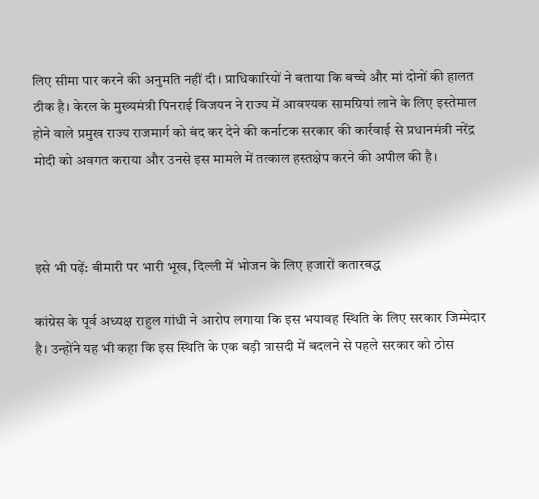लिए सीमा पार करने की अनुमति नहीं दी। प्राधिकारियों ने बताया कि बच्चे और मां दोनों की हालत ठीक है। केरल के मुख्यमंत्री पिनराई विजयन ने राज्य में आवश्यक सामग्रियां लाने के लिए इस्तेमाल होने वाले प्रमुख राज्य राजमार्ग को बंद कर देने की कर्नाटक सरकार की कार्रवाई से प्रधानमंत्री नरेंद्र मोदी को अवगत कराया और उनसे इस मामले में तत्काल हस्तक्षेप करने की अपील की है।



इसे भी पढ़ें: बीमारी पर भारी भूख, दिल्ली में भोजन के लिए हजारों कतारबद्ध

कांग्रेस के पूर्व अध्यक्ष राहुल गांधी ने आरोप लगाया कि इस भयावह स्थिति के लिए सरकार जिम्मेदार है। उन्होंने यह भी कहा कि इस स्थिति के एक बड़ी त्रासदी में बदलने से पहले सरकार को ठोस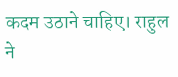कदम उठाने चाहिए। राहुल ने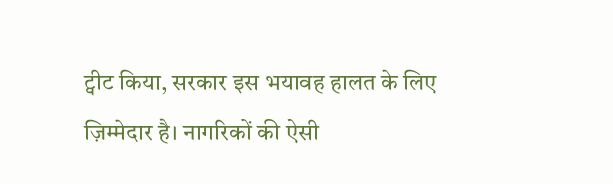ट्वीट किया, सरकार इस भयावह हालत के लिए ज़िम्मेदार है। नागरिकों की ऐसी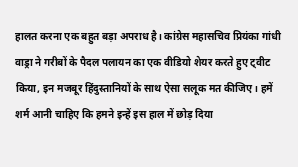हालत करना एक बहुत बड़ा अपराध है। कांग्रेस महासचिव प्रियंका गांधी वाड्रा ने गरीबों के पैदल पलायन का एक वीडियो शेयर करते हुए ट्वीट किया, इन मजबूर हिंदुस्तानियों के साथ ऐसा सलूक मत कीजिए। हमें शर्म आनी चाहिए कि हमने इन्हें इस हाल में छोड़ दिया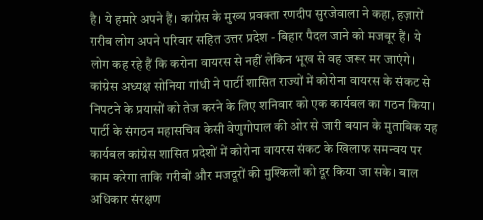है। ये हमारे अपने हैं। कांग्रेस के मुख्य प्रवक्ता रणदीप सुरजेवाला ने कहा, हज़ारों ग़रीब लोग अपने परिवार सहित उत्तर प्रदेश - बिहार पैदल जाने को मजबूर हैं। ये लोग कह रहे हैं कि करोना वायरस से नहीं लेकिन भूख से वह जरूर मर जाएंगे। कांग्रेस अध्यक्ष सोनिया गांधी ने पार्टी शासित राज्यों में कोरोना वायरस के संकट से निपटने के प्रयासों को तेज करने के लिए शनिवार को एक कार्यबल का गठन किया। पार्टी के संगठन महासचिव केसी वेणुगोपाल की ओर से जारी बयान के मुताबिक यह कार्यबल कांग्रेस शासित प्रदेशों में कोरोना वायरस संकट के खिलाफ समन्वय पर काम करेगा ताकि गरीबों और मजदूरों की मुश्किलों को दूर किया जा सके। बाल अधिकार संरक्षण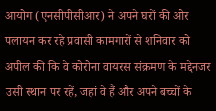आयोग (एनसीपीसीआर) ने अपने घरों की ओर पलायन कर रहे प्रवासी कामगारों से शनिवार को अपील की कि वे कोरोना वायरस संक्रमण के मद्देनजर उसी स्थान पर रहें, जहां वे हैं और अपने बच्चों के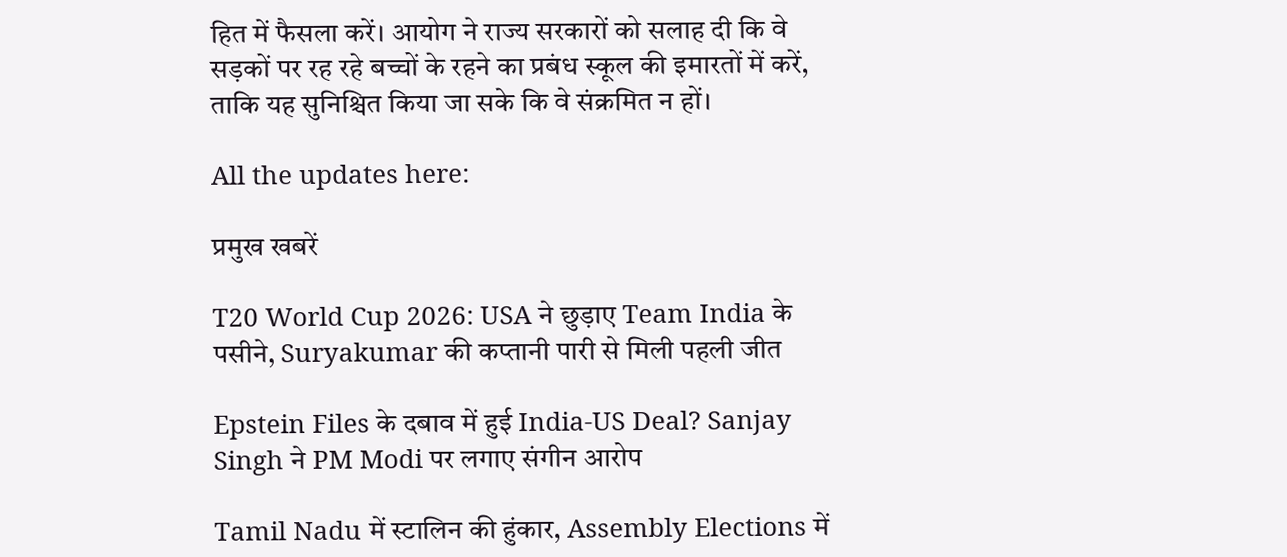हित में फैसला करें। आयोग ने राज्य सरकारों को सलाह दी कि वे सड़कों पर रह रहे बच्चों के रहने का प्रबंध स्कूल की इमारतों में करें, ताकि यह सुनिश्चित किया जा सके कि वे संक्रमित न हों।

All the updates here:

प्रमुख खबरें

T20 World Cup 2026: USA ने छुड़ाए Team India के पसीने, Suryakumar की कप्तानी पारी से मिली पहली जीत

Epstein Files के दबाव में हुई India-US Deal? Sanjay Singh ने PM Modi पर लगाए संगीन आरोप

Tamil Nadu में स्टालिन की हुंकार, Assembly Elections में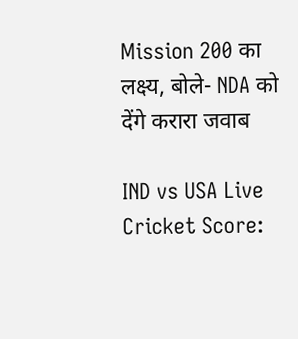Mission 200 का लक्ष्य, बोले- NDA को देंगे करारा जवाब

IND vs USA Live Cricket Score: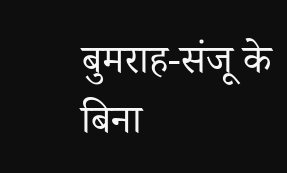बुमराह-संजू के बिना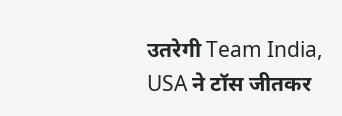उतरेगी Team India, USA ने टॉस जीतकर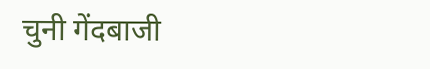चुनी गेंदबाजी